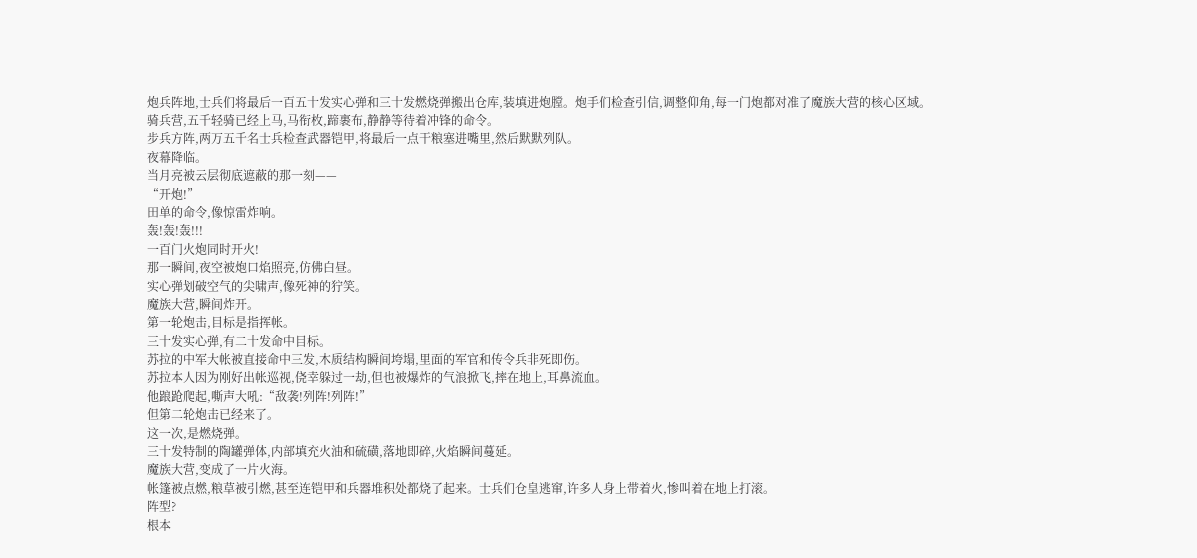炮兵阵地,士兵们将最后一百五十发实心弹和三十发燃烧弹搬出仓库,装填进炮膛。炮手们检查引信,调整仰角,每一门炮都对准了魔族大营的核心区域。
骑兵营,五千轻骑已经上马,马衔枚,蹄裹布,静静等待着冲锋的命令。
步兵方阵,两万五千名士兵检查武器铠甲,将最后一点干粮塞进嘴里,然后默默列队。
夜幕降临。
当月亮被云层彻底遮蔽的那一刻——
“开炮!”
田单的命令,像惊雷炸响。
轰!轰!轰!!!
一百门火炮同时开火!
那一瞬间,夜空被炮口焰照亮,仿佛白昼。
实心弹划破空气的尖啸声,像死神的狞笑。
魔族大营,瞬间炸开。
第一轮炮击,目标是指挥帐。
三十发实心弹,有二十发命中目标。
苏拉的中军大帐被直接命中三发,木质结构瞬间垮塌,里面的军官和传令兵非死即伤。
苏拉本人因为刚好出帐巡视,侥幸躲过一劫,但也被爆炸的气浪掀飞,摔在地上,耳鼻流血。
他踉跄爬起,嘶声大吼:“敌袭!列阵!列阵!”
但第二轮炮击已经来了。
这一次,是燃烧弹。
三十发特制的陶罐弹体,内部填充火油和硫磺,落地即碎,火焰瞬间蔓延。
魔族大营,变成了一片火海。
帐篷被点燃,粮草被引燃,甚至连铠甲和兵器堆积处都烧了起来。士兵们仓皇逃窜,许多人身上带着火,惨叫着在地上打滚。
阵型?
根本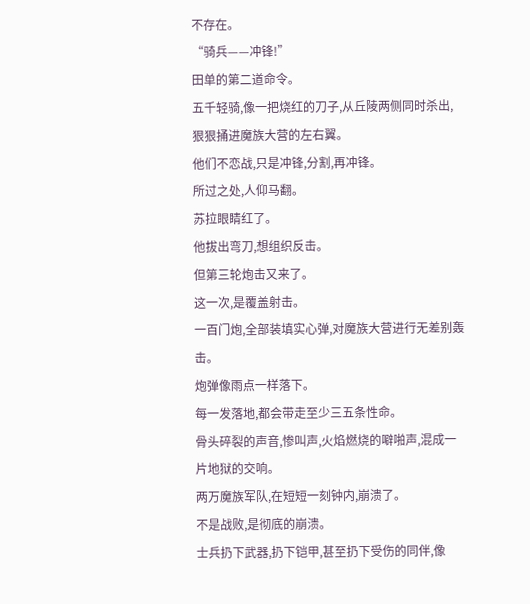不存在。
“骑兵——冲锋!”
田单的第二道命令。
五千轻骑,像一把烧红的刀子,从丘陵两侧同时杀出,狠狠捅进魔族大营的左右翼。
他们不恋战,只是冲锋,分割,再冲锋。
所过之处,人仰马翻。
苏拉眼睛红了。
他拔出弯刀,想组织反击。
但第三轮炮击又来了。
这一次,是覆盖射击。
一百门炮,全部装填实心弹,对魔族大营进行无差别轰击。
炮弹像雨点一样落下。
每一发落地,都会带走至少三五条性命。
骨头碎裂的声音,惨叫声,火焰燃烧的噼啪声,混成一片地狱的交响。
两万魔族军队,在短短一刻钟内,崩溃了。
不是战败,是彻底的崩溃。
士兵扔下武器,扔下铠甲,甚至扔下受伤的同伴,像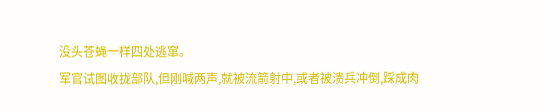没头苍蝇一样四处逃窜。
军官试图收拢部队,但刚喊两声,就被流箭射中,或者被溃兵冲倒,踩成肉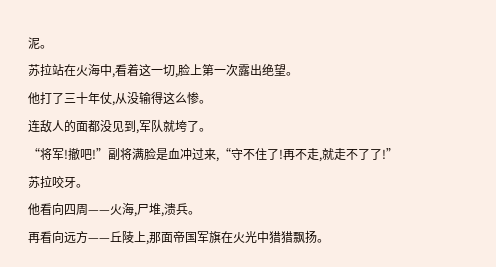泥。
苏拉站在火海中,看着这一切,脸上第一次露出绝望。
他打了三十年仗,从没输得这么惨。
连敌人的面都没见到,军队就垮了。
“将军!撤吧!”副将满脸是血冲过来,“守不住了!再不走,就走不了了!”
苏拉咬牙。
他看向四周——火海,尸堆,溃兵。
再看向远方——丘陵上,那面帝国军旗在火光中猎猎飘扬。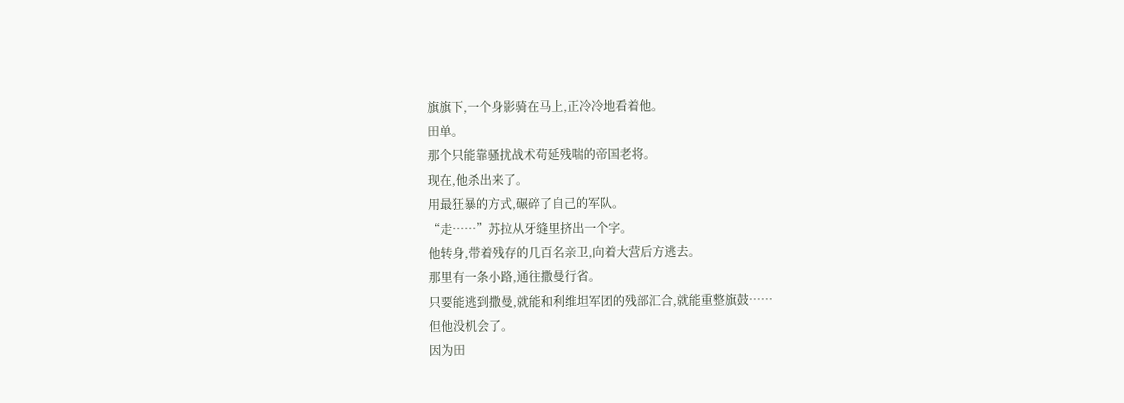旗旗下,一个身影骑在马上,正冷冷地看着他。
田单。
那个只能靠骚扰战术苟延残喘的帝国老将。
现在,他杀出来了。
用最狂暴的方式,碾碎了自己的军队。
“走……”苏拉从牙缝里挤出一个字。
他转身,带着残存的几百名亲卫,向着大营后方逃去。
那里有一条小路,通往撒曼行省。
只要能逃到撒曼,就能和利维坦军团的残部汇合,就能重整旗鼓……
但他没机会了。
因为田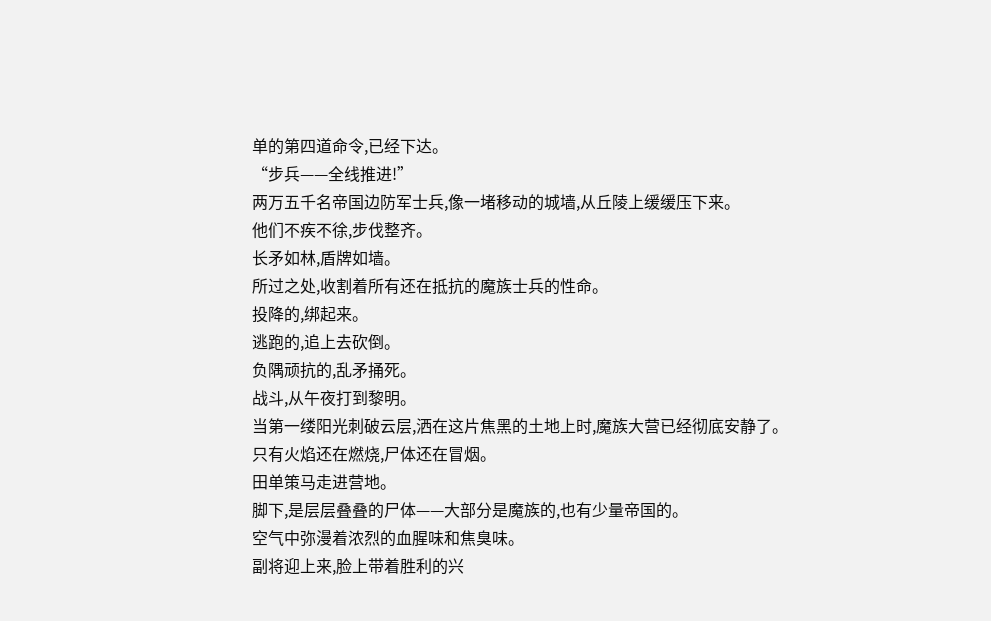单的第四道命令,已经下达。
“步兵——全线推进!”
两万五千名帝国边防军士兵,像一堵移动的城墙,从丘陵上缓缓压下来。
他们不疾不徐,步伐整齐。
长矛如林,盾牌如墙。
所过之处,收割着所有还在抵抗的魔族士兵的性命。
投降的,绑起来。
逃跑的,追上去砍倒。
负隅顽抗的,乱矛捅死。
战斗,从午夜打到黎明。
当第一缕阳光刺破云层,洒在这片焦黑的土地上时,魔族大营已经彻底安静了。
只有火焰还在燃烧,尸体还在冒烟。
田单策马走进营地。
脚下,是层层叠叠的尸体——大部分是魔族的,也有少量帝国的。
空气中弥漫着浓烈的血腥味和焦臭味。
副将迎上来,脸上带着胜利的兴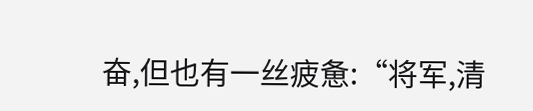奋,但也有一丝疲惫:“将军,清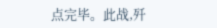点完毕。此战,歼